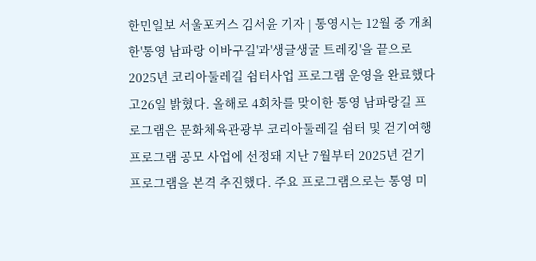한민일보 서울포커스 김서윤 기자 | 통영시는 12월 중 개최한'통영 남파랑 이바구길'과'생글생굴 트레킹'을 끝으로 2025년 코리아둘레길 쉼터사업 프로그램 운영을 완료했다고26일 밝혔다. 올해로 4회차를 맞이한 통영 남파랑길 프로그램은 문화체육관광부 코리아둘레길 쉼터 및 걷기여행 프로그램 공모 사업에 선정돼 지난 7월부터 2025년 걷기 프로그램을 본격 추진했다. 주요 프로그램으로는 통영 미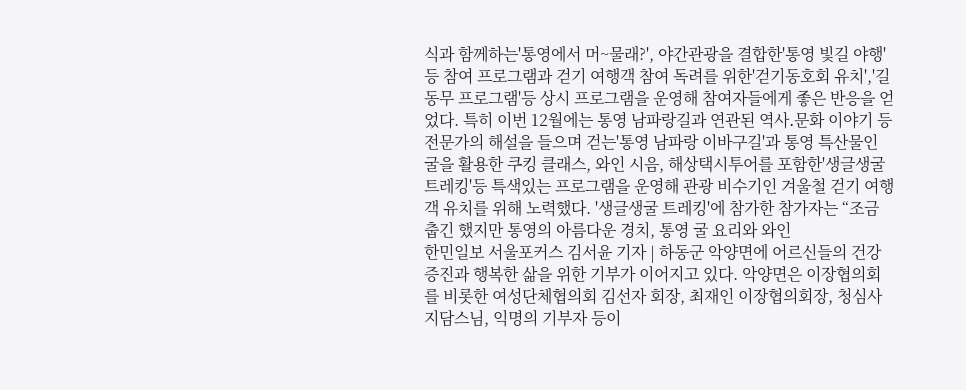식과 함께하는'통영에서 머~물래?', 야간관광을 결합한'통영 빛길 야행'등 참여 프로그램과 걷기 여행객 참여 독려를 위한'걷기동호회 유치','길동무 프로그램'등 상시 프로그램을 운영해 참여자들에게 좋은 반응을 얻었다. 특히 이번 12월에는 통영 남파랑길과 연관된 역사․문화 이야기 등 전문가의 해설을 들으며 걷는'통영 남파랑 이바구길'과 통영 특산물인 굴을 활용한 쿠킹 클래스, 와인 시음, 해상택시투어를 포함한'생글생굴 트레킹'등 특색있는 프로그램을 운영해 관광 비수기인 겨울철 걷기 여행객 유치를 위해 노력했다. '생글생굴 트레킹'에 참가한 참가자는 “조금 춥긴 했지만 통영의 아름다운 경치, 통영 굴 요리와 와인
한민일보 서울포커스 김서윤 기자 | 하동군 악양면에 어르신들의 건강 증진과 행복한 삶을 위한 기부가 이어지고 있다. 악양면은 이장협의회를 비롯한 여성단체협의회 김선자 회장, 최재인 이장협의회장, 청심사 지담스님, 익명의 기부자 등이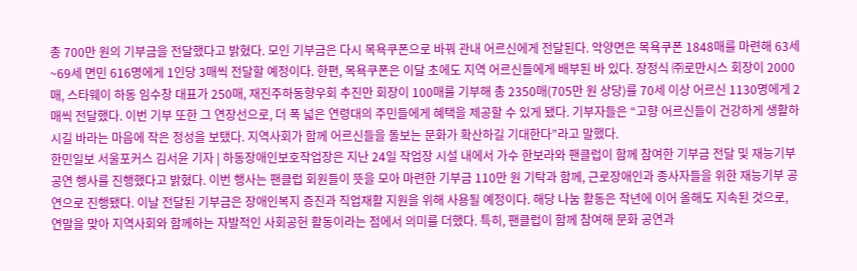총 700만 원의 기부금을 전달했다고 밝혔다. 모인 기부금은 다시 목욕쿠폰으로 바꿔 관내 어르신에게 전달된다. 악양면은 목욕쿠폰 1848매를 마련해 63세~69세 면민 616명에게 1인당 3매씩 전달할 예정이다. 한편, 목욕쿠폰은 이달 초에도 지역 어르신들에게 배부된 바 있다. 장정식 ㈜로만시스 회장이 2000매, 스타웨이 하동 임수창 대표가 250매, 재진주하동향우회 추진만 회장이 100매를 기부해 총 2350매(705만 원 상당)를 70세 이상 어르신 1130명에게 2매씩 전달했다. 이번 기부 또한 그 연장선으로, 더 폭 넓은 연령대의 주민들에게 혜택을 제공할 수 있게 됐다. 기부자들은 “고향 어르신들이 건강하게 생활하시길 바라는 마음에 작은 정성을 보탰다. 지역사회가 함께 어르신들을 돌보는 문화가 확산하길 기대한다”라고 말했다.
한민일보 서울포커스 김서윤 기자 | 하동장애인보호작업장은 지난 24일 작업장 시설 내에서 가수 한보라와 팬클럽이 함께 참여한 기부금 전달 및 재능기부 공연 행사를 진행했다고 밝혔다. 이번 행사는 팬클럽 회원들이 뜻을 모아 마련한 기부금 110만 원 기탁과 함께, 근로장애인과 종사자들을 위한 재능기부 공연으로 진행됐다. 이날 전달된 기부금은 장애인복지 증진과 직업재활 지원을 위해 사용될 예정이다. 해당 나눔 활동은 작년에 이어 올해도 지속된 것으로, 연말을 맞아 지역사회와 함께하는 자발적인 사회공헌 활동이라는 점에서 의미를 더했다. 특히, 팬클럽이 함께 참여해 문화 공연과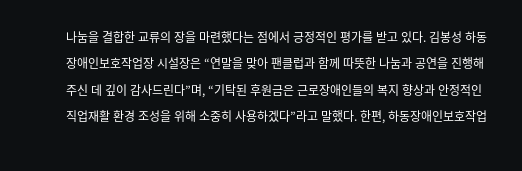나눔을 결합한 교류의 장을 마련했다는 점에서 긍정적인 평가를 받고 있다. 김봉성 하동장애인보호작업장 시설장은 “연말을 맞아 팬클럽과 함께 따뜻한 나눔과 공연을 진행해 주신 데 깊이 감사드린다”며, “기탁된 후원금은 근로장애인들의 복지 향상과 안정적인 직업재활 환경 조성을 위해 소중히 사용하겠다”라고 말했다. 한편, 하동장애인보호작업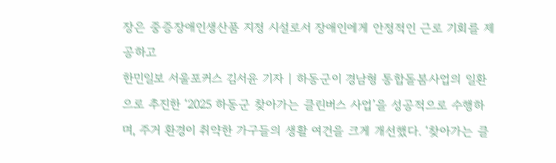장은 중증장애인생산품 지정 시설로서 장애인에게 안정적인 근로 기회를 제공하고
한민일보 서울포커스 김서윤 기자 | 하동군이 경남형 통합돌봄사업의 일환으로 추진한 ‘2025 하동군 찾아가는 클린버스 사업’을 성공적으로 수행하며, 주거 환경이 취약한 가구들의 생활 여건을 크게 개선했다. ‘찾아가는 클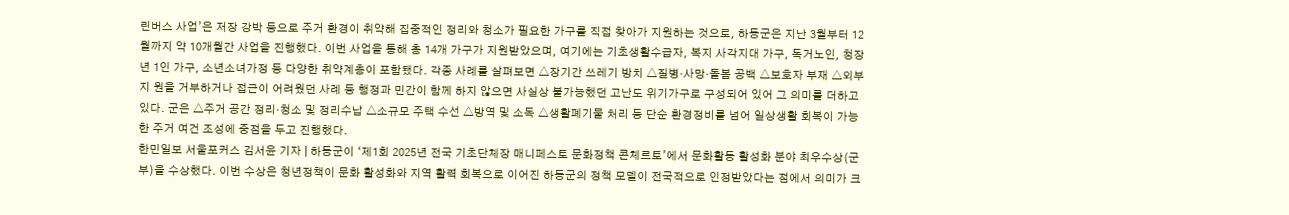린버스 사업’은 저장 강박 등으로 주거 환경이 취약해 집중적인 정리와 청소가 필요한 가구를 직접 찾아가 지원하는 것으로, 하동군은 지난 3월부터 12월까지 약 10개월간 사업을 진행했다. 이번 사업을 통해 총 14개 가구가 지원받았으며, 여기에는 기초생활수급자, 복지 사각지대 가구, 독거노인, 청장년 1인 가구, 소년소녀가정 등 다양한 취약계층이 포함됐다. 각종 사례를 살펴보면 △장기간 쓰레기 방치 △질병·사망·돌봄 공백 △보호자 부재 △외부지 원을 거부하거나 접근이 어려웠던 사례 등 행정과 민간이 함께 하지 않으면 사실상 불가능했던 고난도 위기가구로 구성되어 있어 그 의미를 더하고 있다. 군은 △주거 공간 정리·청소 및 정리수납 △소규모 주택 수선 △방역 및 소독 △생활폐기물 처리 등 단순 환경정비를 넘어 일상생활 회복이 가능한 주거 여건 조성에 중점을 두고 진행했다.
한민일보 서울포커스 김서윤 기자 | 하동군이 ‘제1회 2025년 전국 기초단체장 매니페스토 문화정책 콘체르토’에서 문화활동 활성화 분야 최우수상(군부)을 수상했다. 이번 수상은 청년정책이 문화 활성화와 지역 활력 회복으로 이어진 하동군의 정책 모델이 전국적으로 인정받았다는 점에서 의미가 크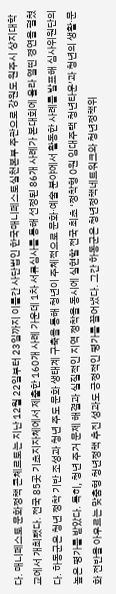다. 매니페스토 문화정책 콘체르토는 지난 12월 22일부터 23일까지 이틀간 사단법인 한국매니페스토실천본부 주관으로 강원도 원주시 상지대학교에서 개최됐다. 전국 85곳 기초지자체에서 제출한 160개 사례 가운데 1차 서류심사를 통해 선정된 86개 사례가 본대회에 올라 열띤 경연을 펼쳤다. 하동군은 청년 정착 기반 조성과 청년 주도 문화 생태계 구축을 통해 청년이 주체적으로 문화·예술 분야에서 활동한 사례를 발표해 심사위원단의 높은 평가를 받았다. 특히, 청년 주거 문제 해결과 실질적인 지역 정착을 동시에 실현할 전국 최초 ‘정착형 0원 임대주택 청년타운’과 청년의 생활·문화 전반을 아우르는 맞춤형 청년정책 추진 성과도 긍정적인 평가를 끌어냈다. 그간 하동군은 청년정책네트워크와 청년정책위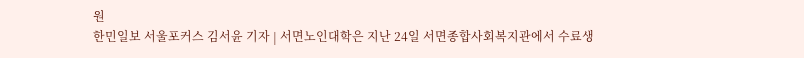원
한민일보 서울포커스 김서윤 기자 | 서면노인대학은 지난 24일 서면종합사회복지관에서 수료생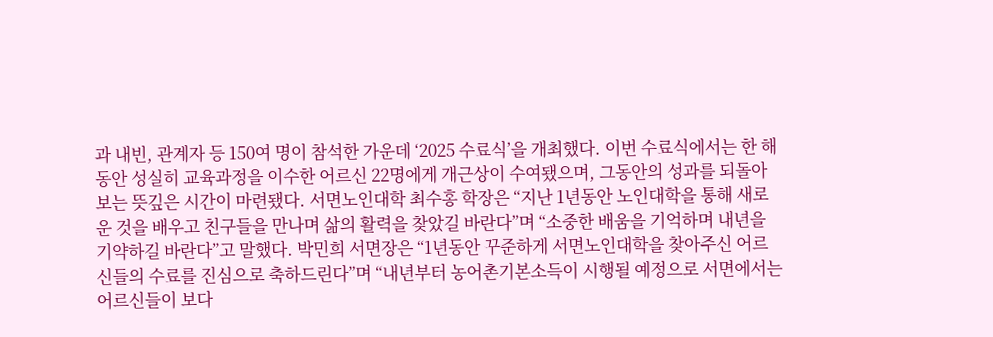과 내빈, 관계자 등 150여 명이 참석한 가운데 ‘2025 수료식’을 개최했다. 이번 수료식에서는 한 해 동안 성실히 교육과정을 이수한 어르신 22명에게 개근상이 수여됐으며, 그동안의 성과를 되돌아보는 뜻깊은 시간이 마련됐다. 서면노인대학 최수홍 학장은 “지난 1년동안 노인대학을 통해 새로운 것을 배우고 친구들을 만나며 삶의 활력을 찾았길 바란다”며 “소중한 배움을 기억하며 내년을 기약하길 바란다”고 말했다. 박민희 서면장은 “1년동안 꾸준하게 서면노인대학을 찾아주신 어르신들의 수료를 진심으로 축하드린다”며 “내년부터 농어촌기본소득이 시행될 예정으로 서면에서는 어르신들이 보다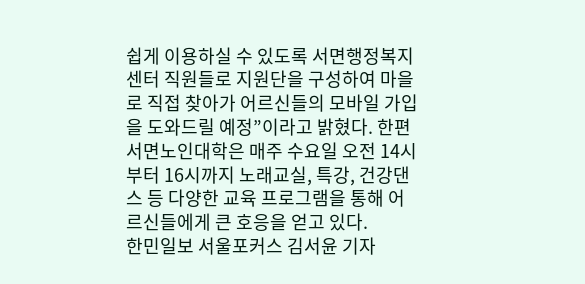쉽게 이용하실 수 있도록 서면행정복지센터 직원들로 지원단을 구성하여 마을로 직접 찾아가 어르신들의 모바일 가입을 도와드릴 예정”이라고 밝혔다. 한편 서면노인대학은 매주 수요일 오전 14시부터 16시까지 노래교실, 특강, 건강댄스 등 다양한 교육 프로그램을 통해 어르신들에게 큰 호응을 얻고 있다.
한민일보 서울포커스 김서윤 기자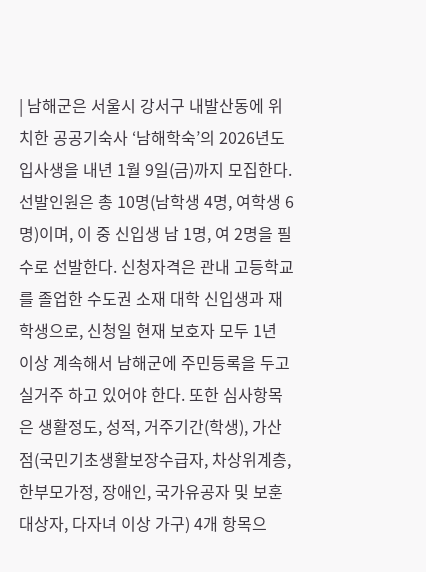| 남해군은 서울시 강서구 내발산동에 위치한 공공기숙사 ‘남해학숙’의 2026년도 입사생을 내년 1월 9일(금)까지 모집한다. 선발인원은 총 10명(남학생 4명, 여학생 6명)이며, 이 중 신입생 남 1명, 여 2명을 필수로 선발한다. 신청자격은 관내 고등학교를 졸업한 수도권 소재 대학 신입생과 재학생으로, 신청일 현재 보호자 모두 1년 이상 계속해서 남해군에 주민등록을 두고 실거주 하고 있어야 한다. 또한 심사항목은 생활정도, 성적, 거주기간(학생), 가산점(국민기초생활보장수급자, 차상위계층, 한부모가정, 장애인, 국가유공자 및 보훈대상자, 다자녀 이상 가구) 4개 항목으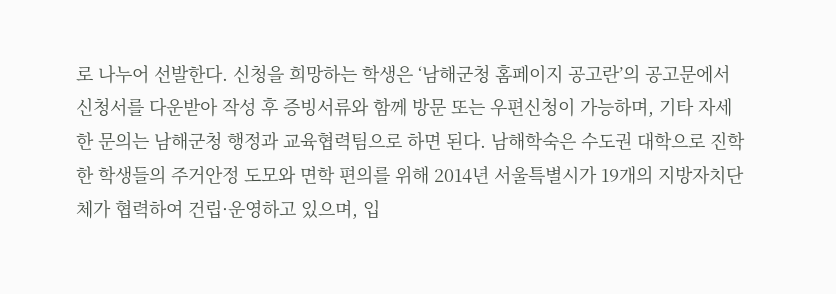로 나누어 선발한다. 신청을 희망하는 학생은 ‘남해군청 홈페이지 공고란’의 공고문에서 신청서를 다운받아 작성 후 증빙서류와 함께 방문 또는 우편신청이 가능하며, 기타 자세한 문의는 남해군청 행정과 교육협력팀으로 하면 된다. 남해학숙은 수도권 대학으로 진학한 학생들의 주거안정 도모와 면학 편의를 위해 2014년 서울특별시가 19개의 지방자치단체가 협력하여 건립·운영하고 있으며, 입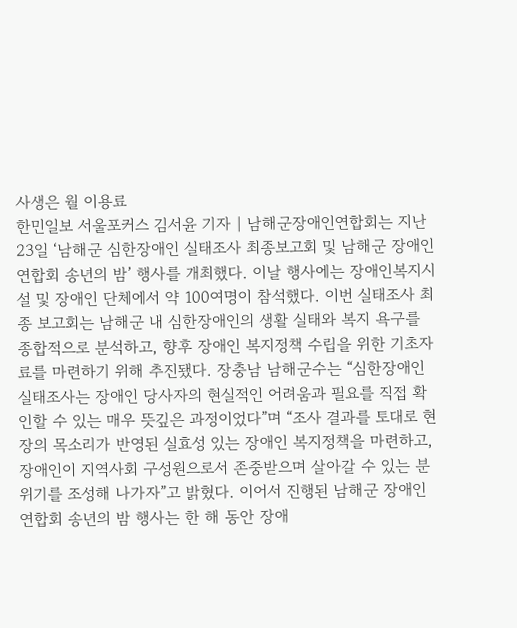사생은 월 이용료
한민일보 서울포커스 김서윤 기자 | 남해군장애인연합회는 지난 23일 ‘남해군 심한장애인 실태조사 최종보고회 및 남해군 장애인연합회 송년의 밤’ 행사를 개최했다. 이날 행사에는 장애인복지시설 및 장애인 단체에서 약 100여명이 참석했다. 이번 실태조사 최종 보고회는 남해군 내 심한장애인의 생활 실태와 복지 욕구를 종합적으로 분석하고, 향후 장애인 복지정책 수립을 위한 기초자료를 마련하기 위해 추진됐다. 장충남 남해군수는 “심한장애인 실태조사는 장애인 당사자의 현실적인 어려움과 필요를 직접 확인할 수 있는 매우 뜻깊은 과정이었다”며 “조사 결과를 토대로 현장의 목소리가 반영된 실효성 있는 장애인 복지정책을 마련하고, 장애인이 지역사회 구성원으로서 존중받으며 살아갈 수 있는 분위기를 조성해 나가자”고 밝혔다. 이어서 진행된 남해군 장애인연합회 송년의 밤 행사는 한 해 동안 장애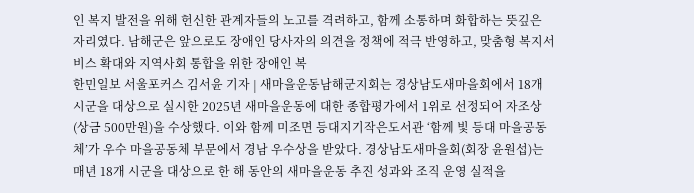인 복지 발전을 위해 헌신한 관계자들의 노고를 격려하고, 함께 소통하며 화합하는 뜻깊은 자리였다. 남해군은 앞으로도 장애인 당사자의 의견을 정책에 적극 반영하고, 맞춤형 복지서비스 확대와 지역사회 통합을 위한 장애인 복
한민일보 서울포커스 김서윤 기자 | 새마을운동남해군지회는 경상남도새마을회에서 18개 시군을 대상으로 실시한 2025년 새마을운동에 대한 종합평가에서 1위로 선정되어 자조상(상금 500만원)을 수상했다. 이와 함께 미조면 등대지기작은도서관 ‘함께 빛 등대 마을공동체’가 우수 마을공동체 부문에서 경남 우수상을 받았다. 경상남도새마을회(회장 윤원섭)는 매년 18개 시군을 대상으로 한 해 동안의 새마을운동 추진 성과와 조직 운영 실적을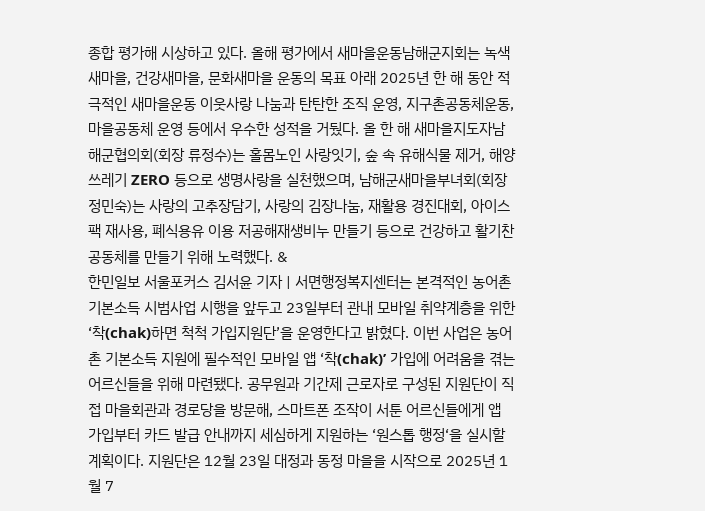종합 평가해 시상하고 있다. 올해 평가에서 새마을운동남해군지회는 녹색새마을, 건강새마을, 문화새마을 운동의 목표 아래 2025년 한 해 동안 적극적인 새마을운동 이웃사랑 나눔과 탄탄한 조직 운영, 지구촌공동체운동, 마을공동체 운영 등에서 우수한 성적을 거뒀다. 올 한 해 새마을지도자남해군협의회(회장 류정수)는 홀몸노인 사랑잇기, 숲 속 유해식물 제거, 해양쓰레기 ZERO 등으로 생명사랑을 실천했으며, 남해군새마을부녀회(회장 정민숙)는 사랑의 고추장담기, 사랑의 김장나눔, 재활용 경진대회, 아이스팩 재사용, 폐식용유 이용 저공해재생비누 만들기 등으로 건강하고 활기찬 공동체를 만들기 위해 노력했다. &
한민일보 서울포커스 김서윤 기자 | 서면행정복지센터는 본격적인 농어촌 기본소득 시범사업 시행을 앞두고 23일부터 관내 모바일 취약계층을 위한 ‘착(chak)하면 척척 가입지원단’을 운영한다고 밝혔다. 이번 사업은 농어촌 기본소득 지원에 필수적인 모바일 앱 ‘착(chak)’ 가입에 어려움을 겪는 어르신들을 위해 마련됐다. 공무원과 기간제 근로자로 구성된 지원단이 직접 마을회관과 경로당을 방문해, 스마트폰 조작이 서툰 어르신들에게 앱 가입부터 카드 발급 안내까지 세심하게 지원하는 ‘원스톱 행정‘을 실시할 계획이다. 지원단은 12월 23일 대정과 동정 마을을 시작으로 2025년 1월 7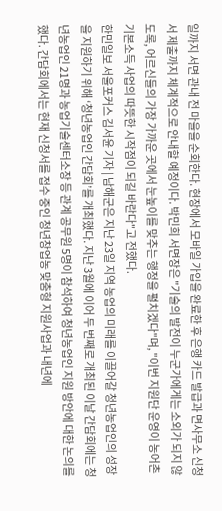일까지 서면 관내 전 마을을 순회한다. 현장에서 모바일 가입을 완료한 후 은행 카드 발급과 면사무소 신청서 제출까지 체계적으로 안내할 예정이다. 박민희 서면장은 "기술의 발전이 누군가에게는 소외가 되지 않도록, 어르신들의 가장 가까운 곳에서 눈높이를 맞추는 행정을 펼치겠다"며, "이번 지원단 운영이 농어촌 기본소득 사업의 따뜻한 시작점이 되길 바란다"고 전했다.
한민일보 서울포커스 김서윤 기자 | 남해군은 지난 23일 지역 농업의 미래를 이끌어갈 청년농업인의 성장을 지원하기 위해 ‘청년농업인 간담회’를 개최했다. 지난 3월에 이어 두 번째로 개최된 이날 간담회에는 청년농업인 21명과 농업기술센터소장 등 관계 공무원 5명이 참석하여 청년농업인 지원 방안에 대한 논의를 했다. 간담회에서는 현재 신청서를 접수 중인 청년창업농 맞춤형 지원사업과 내년에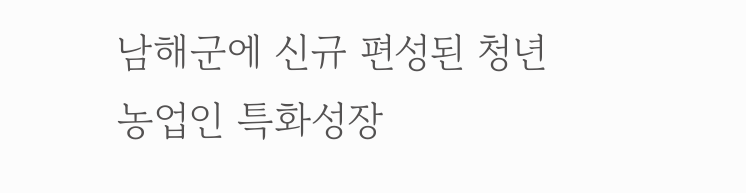남해군에 신규 편성된 청년농업인 특화성장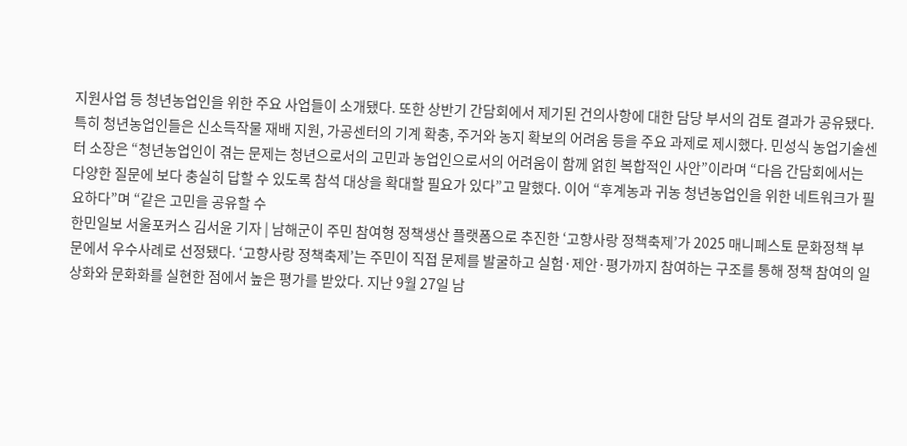지원사업 등 청년농업인을 위한 주요 사업들이 소개됐다. 또한 상반기 간담회에서 제기된 건의사항에 대한 담당 부서의 검토 결과가 공유됐다. 특히 청년농업인들은 신소득작물 재배 지원, 가공센터의 기계 확충, 주거와 농지 확보의 어려움 등을 주요 과제로 제시했다. 민성식 농업기술센터 소장은 “청년농업인이 겪는 문제는 청년으로서의 고민과 농업인으로서의 어려움이 함께 얽힌 복합적인 사안”이라며 “다음 간담회에서는 다양한 질문에 보다 충실히 답할 수 있도록 참석 대상을 확대할 필요가 있다”고 말했다. 이어 “후계농과 귀농 청년농업인을 위한 네트워크가 필요하다”며 “같은 고민을 공유할 수
한민일보 서울포커스 김서윤 기자 | 남해군이 주민 참여형 정책생산 플랫폼으로 추진한 ‘고향사랑 정책축제’가 2025 매니페스토 문화정책 부문에서 우수사례로 선정됐다. ‘고향사랑 정책축제’는 주민이 직접 문제를 발굴하고 실험·제안·평가까지 참여하는 구조를 통해 정책 참여의 일상화와 문화화를 실현한 점에서 높은 평가를 받았다. 지난 9월 27일 남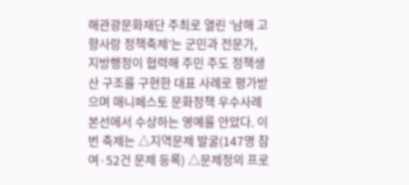해관광문화재단 주최로 열린 ‘남해 고향사랑 정책축제’는 군민과 전문가, 지방행정이 협력해 주민 주도 정책생산 구조를 구현한 대표 사례로 평가받으며 매니페스토 문화정책 우수사례 본선에서 수상하는 영예를 안았다. 이번 축제는 △지역문제 발굴(147명 참여·52건 문제 등록) △문제정의 프로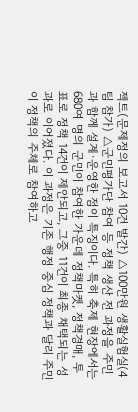젝트(문제정의 보고서 10건 발간) △100만원 생활실험실(4팀 참가) △군민평가단 참여 등 정책 생산 전 과정을 주민과 함께 설계·운영한 점이 특징이다. 특히 축제 현장에서는 680여 명의 군민이 참여한 가운데 정책마켓, 정책경매, 투표로 정책 14건이 제안되고, 그중 11건이 최종 채택되는 성과로 이어졌다. 이 과정은 기존 행정 중심 정책과 달리 주민이 정책의 주체로 참여하고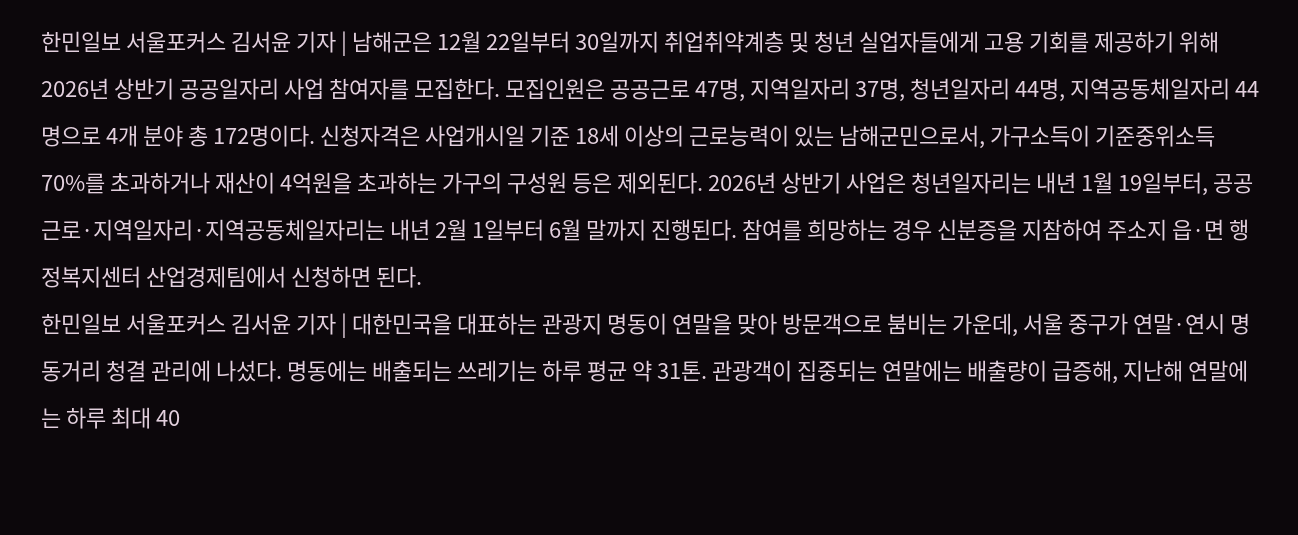한민일보 서울포커스 김서윤 기자 | 남해군은 12월 22일부터 30일까지 취업취약계층 및 청년 실업자들에게 고용 기회를 제공하기 위해 2026년 상반기 공공일자리 사업 참여자를 모집한다. 모집인원은 공공근로 47명, 지역일자리 37명, 청년일자리 44명, 지역공동체일자리 44명으로 4개 분야 총 172명이다. 신청자격은 사업개시일 기준 18세 이상의 근로능력이 있는 남해군민으로서, 가구소득이 기준중위소득 70%를 초과하거나 재산이 4억원을 초과하는 가구의 구성원 등은 제외된다. 2026년 상반기 사업은 청년일자리는 내년 1월 19일부터, 공공근로·지역일자리·지역공동체일자리는 내년 2월 1일부터 6월 말까지 진행된다. 참여를 희망하는 경우 신분증을 지참하여 주소지 읍·면 행정복지센터 산업경제팀에서 신청하면 된다.
한민일보 서울포커스 김서윤 기자 | 대한민국을 대표하는 관광지 명동이 연말을 맞아 방문객으로 붐비는 가운데, 서울 중구가 연말·연시 명동거리 청결 관리에 나섰다. 명동에는 배출되는 쓰레기는 하루 평균 약 31톤. 관광객이 집중되는 연말에는 배출량이 급증해, 지난해 연말에는 하루 최대 40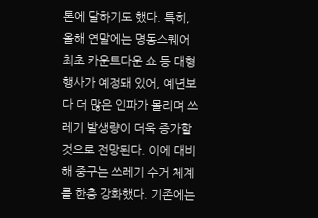톤에 달하기도 했다. 특히, 올해 연말에는 명동스퀘어 최초 카운트다운 쇼 등 대형 행사가 예정돼 있어, 예년보다 더 많은 인파가 몰리며 쓰레기 발생량이 더욱 증가할 것으로 전망된다. 이에 대비해 중구는 쓰레기 수거 체계를 한층 강화했다. 기존에는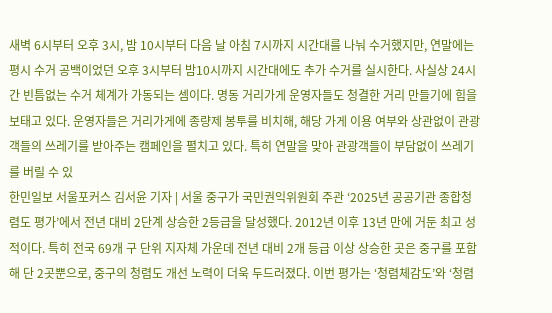새벽 6시부터 오후 3시, 밤 10시부터 다음 날 아침 7시까지 시간대를 나눠 수거했지만, 연말에는 평시 수거 공백이었던 오후 3시부터 밤10시까지 시간대에도 추가 수거를 실시한다. 사실상 24시간 빈틈없는 수거 체계가 가동되는 셈이다. 명동 거리가게 운영자들도 청결한 거리 만들기에 힘을 보태고 있다. 운영자들은 거리가게에 종량제 봉투를 비치해, 해당 가게 이용 여부와 상관없이 관광객들의 쓰레기를 받아주는 캠페인을 펼치고 있다. 특히 연말을 맞아 관광객들이 부담없이 쓰레기를 버릴 수 있
한민일보 서울포커스 김서윤 기자 | 서울 중구가 국민권익위원회 주관 ‘2025년 공공기관 종합청렴도 평가’에서 전년 대비 2단계 상승한 2등급을 달성했다. 2012년 이후 13년 만에 거둔 최고 성적이다. 특히 전국 69개 구 단위 지자체 가운데 전년 대비 2개 등급 이상 상승한 곳은 중구를 포함해 단 2곳뿐으로, 중구의 청렴도 개선 노력이 더욱 두드러졌다. 이번 평가는 ‘청렴체감도’와 ‘청렴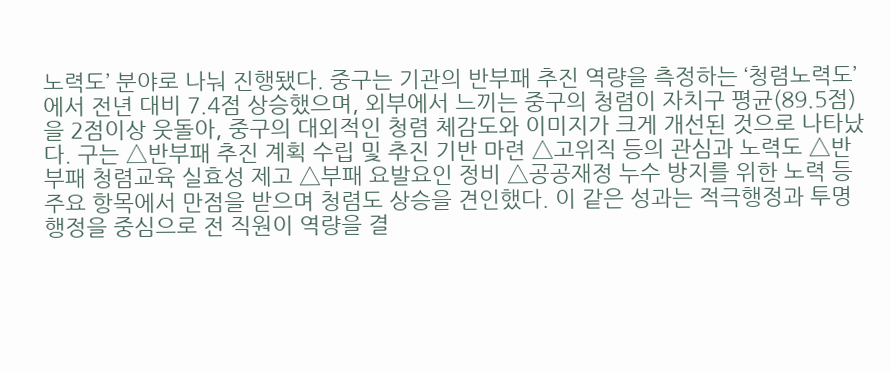노력도’ 분야로 나눠 진행됐다. 중구는 기관의 반부패 추진 역량을 측정하는 ‘청렴노력도’에서 전년 대비 7.4점 상승했으며, 외부에서 느끼는 중구의 청렴이 자치구 평균(89.5점)을 2점이상 웃돌아, 중구의 대외적인 청렴 체감도와 이미지가 크게 개선된 것으로 나타났다. 구는 △반부패 추진 계획 수립 및 추진 기반 마련 △고위직 등의 관심과 노력도 △반부패 청렴교육 실효성 제고 △부패 요발요인 정비 △공공재정 누수 방지를 위한 노력 등 주요 항목에서 만점을 받으며 청렴도 상승을 견인했다. 이 같은 성과는 적극행정과 투명행정을 중심으로 전 직원이 역량을 결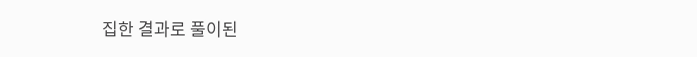집한 결과로 풀이된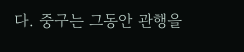다. 중구는 그동안 관행을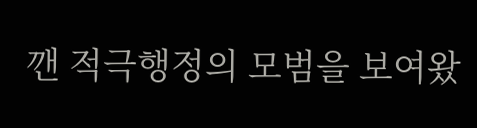깬 적극행정의 모범을 보여왔